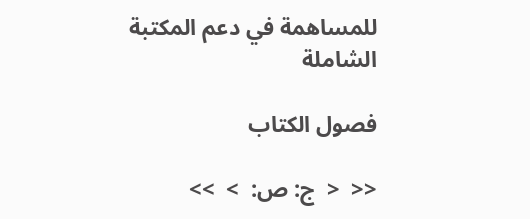للمساهمة في دعم المكتبة الشاملة

فصول الكتاب

<<  <  ج: ص:  >  >>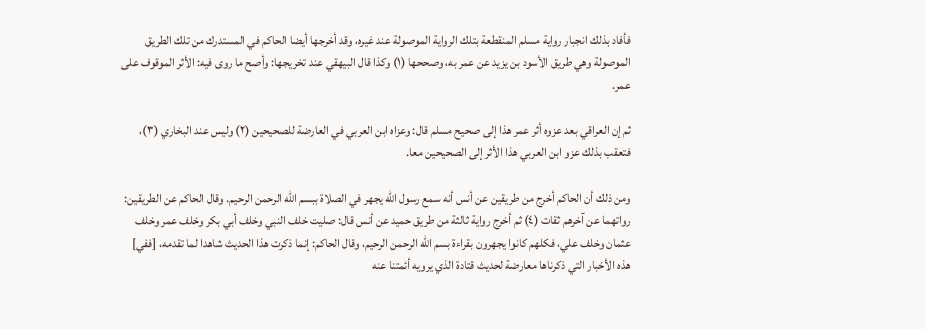فأفاد بذلك انجبار رواية مسلم المنقطعة بتلك الرواية الموصولة عند غيره، وقد أخرجها أيضا الحاكم في المستدرك من تلك الطريق الموصولة وهي طريق الأسود بن يزيد عن عمر به، وصححها (١) وكذا قال البيهقي عند تخريجها: وأصح ما روى فيه: الأثر الموقوف على عمر.

ثم إن العراقي بعد عزوه أثر عمر هذا إلى صحيح مسلم قال: وعزاه ابن العربي في العارضة للصحيحين (٢) وليس عند البخاري (٣)، فتعقب بذلك عزو ابن العربي هذا الأثر إلى الصحيحين معا.

ومن ذلك أن الحاكم أخرج من طريقين عن أنس أنه سمع رسول الله يجهر في الصلاة ببسم الله الرحمن الرحيم. وقال الحاكم عن الطريقين: رواتهما عن آخرهم ثقات (٤) ثم أخرج رواية ثالثة من طريق حميد عن أنس قال: صليت خلف النبي وخلف أبي بكر وخلف عمر وخلف عثمان وخلف علي، فكلهم كانوا يجهرون بقراءة بسم الله الرحمن الرحيم، وقال الحاكم: إنما ذكرت هذا الحديث شاهدا لما تقدمه، [ففي] هذه الأخبار التي ذكرناها معارضة لحديث قتادة الذي يرويه أئمتنا عنه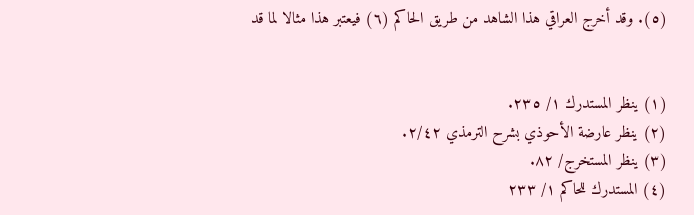(٥). وقد أخرج العراقي هذا الشاهد من طريق الحاكم (٦) فيعتبر هذا مثالا لما قد


(١) ينظر المستدرك ١/ ٢٣٥.
(٢) ينظر عارضة الأحوذي بشرح الترمذي ٢/٤٢.
(٣) ينظر المستخرج/ ٨٢.
(٤) المستدرك للحاكم ١/ ٢٣٣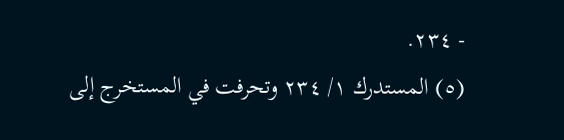- ٢٣٤.
(٥) المستدرك ١/ ٢٣٤ وتحرفت في المستخرج إلى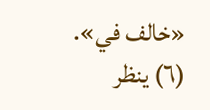«خالف في».
(٦) ينظر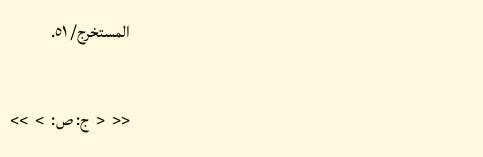المستخرج/ ٥١.

<<  <  ج: ص:  >  >>